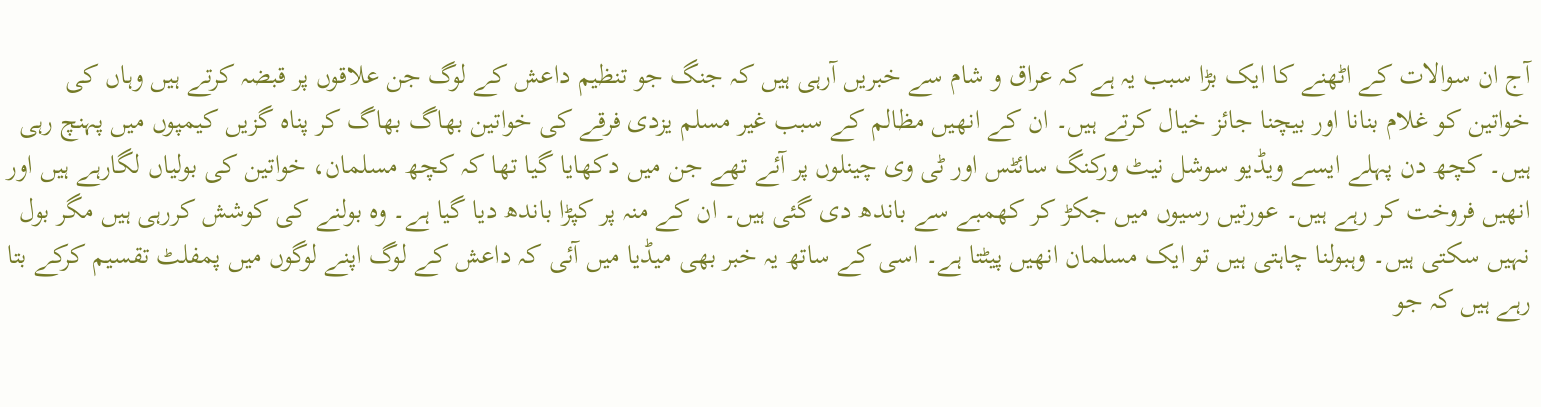آج ان سوالات کے اٹھنے کا ایک بڑا سبب یہ ہے کہ عراق و شام سے خبریں آرہی ہیں کہ جنگ جو تنظیم داعش کے لوگ جن علاقوں پر قبضہ کرتے ہیں وہاں کی خواتین کو غلام بنانا اور بیچنا جائز خیال کرتے ہیں۔ ان کے انھیں مظالم کے سبب غیر مسلم یزدی فرقے کی خواتین بھاگ بھاگ کر پناہ گزیں کیمپوں میں پہنچ رہی ہیں۔ کچھ دن پہلے ایسے ویڈیو سوشل نیٹ ورکنگ سائٹس اور ٹی وی چینلوں پر آئے تھے جن میں دکھایا گیا تھا کہ کچھ مسلمان، خواتین کی بولیاں لگارہے ہیں اور انھیں فروخت کر رہے ہیں۔ عورتیں رسیوں میں جکڑ کر کھمبے سے باندھ دی گئی ہیں۔ ان کے منہ پر کپڑا باندھ دیا گیا ہے۔ وہ بولنے کی کوشش کررہی ہیں مگر بول نہیں سکتی ہیں۔ وہبولنا چاہتی ہیں تو ایک مسلمان انھیں پیٹتا ہے۔ اسی کے ساتھ یہ خبر بھی میڈیا میں آئی کہ داعش کے لوگ اپنے لوگوں میں پمفلٹ تقسیم کرکے بتا رہے ہیں کہ جو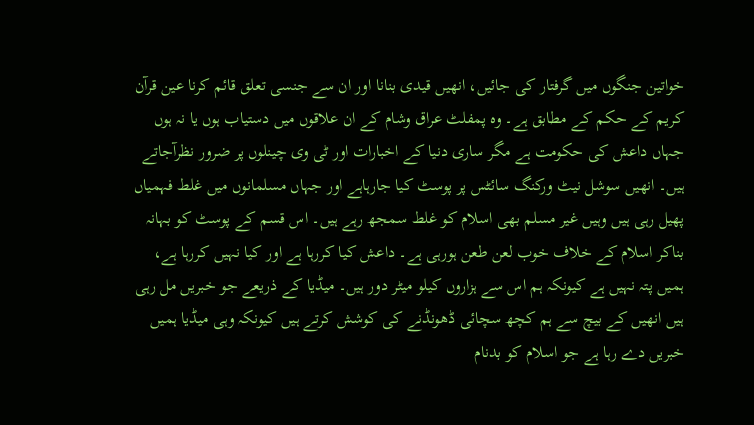خواتین جنگوں میں گرفتار کی جائیں، انھیں قیدی بنانا اور ان سے جنسی تعلق قائم کرنا عین قرآن کریم کے حکم کے مطابق ہے۔ وہ پمفلٹ عراق وشام کے ان علاقوں میں دستیاب ہوں یا نہ ہوں جہاں داعش کی حکومت ہے مگر ساری دنیا کے اخبارات اور ٹی وی چینلوں پر ضرور نظرآجاتے ہیں۔ انھیں سوشل نیٹ ورکنگ سائٹس پر پوسٹ کیا جارہاہے اور جہاں مسلمانوں میں غلط فہمیاں پھیل رہی ہیں وہیں غیر مسلم بھی اسلام کو غلط سمجھ رہے ہیں۔ اس قسم کے پوسٹ کو بہانہ بناکر اسلام کے خلاف خوب لعن طعن ہورہی ہے۔ داعش کیا کررہا ہے اور کیا نہیں کررہا ہے، ہمیں پتہ نہیں ہے کیونکہ ہم اس سے ہزاروں کیلو میٹر دور ہیں۔ میڈیا کے ذریعے جو خبریں مل رہی ہیں انھیں کے بیچ سے ہم کچھ سچائی ڈھونڈنے کی کوشش کرتے ہیں کیونکہ وہی میڈیا ہمیں خبریں دے رہا ہے جو اسلام کو بدنام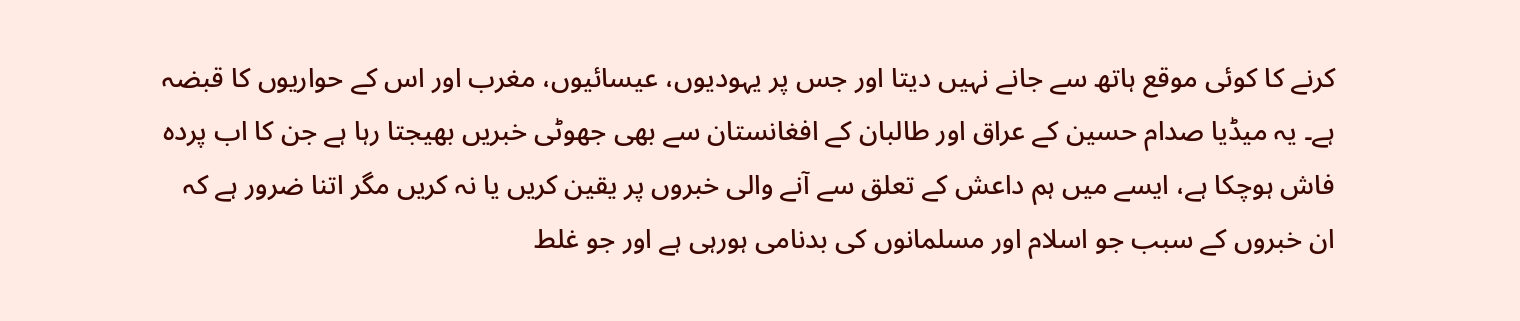کرنے کا کوئی موقع ہاتھ سے جانے نہیں دیتا اور جس پر یہودیوں، عیسائیوں، مغرب اور اس کے حواریوں کا قبضہ ہے۔ یہ میڈیا صدام حسین کے عراق اور طالبان کے افغانستان سے بھی جھوٹی خبریں بھیجتا رہا ہے جن کا اب پردہ فاش ہوچکا ہے، ایسے میں ہم داعش کے تعلق سے آنے والی خبروں پر یقین کریں یا نہ کریں مگر اتنا ضرور ہے کہ ان خبروں کے سبب جو اسلام اور مسلمانوں کی بدنامی ہورہی ہے اور جو غلط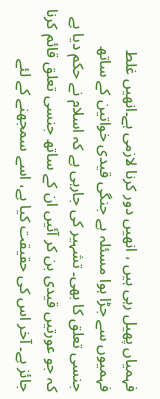فہمیاں پھیل رہی ہیں ، انھیں دور کرنا لازمی ہے۔انھیں غلط فہمیوں سے جڑا ہوا مسئلہ ہے جنگی قیدی خواتین کے ساتھ جنسی تعلق کا بھی۔ تشہیر کی جارہی ہے کہ اسلام نے حکم دیا ہے کہ جو عورتیں قیدی بن کر آئیں ان کے ساتھ جنسی تعلق قائم کرنا جائز ہے۔ آخر اس کی حقیقت کیا ہے، اسے سمجھنے کے لئے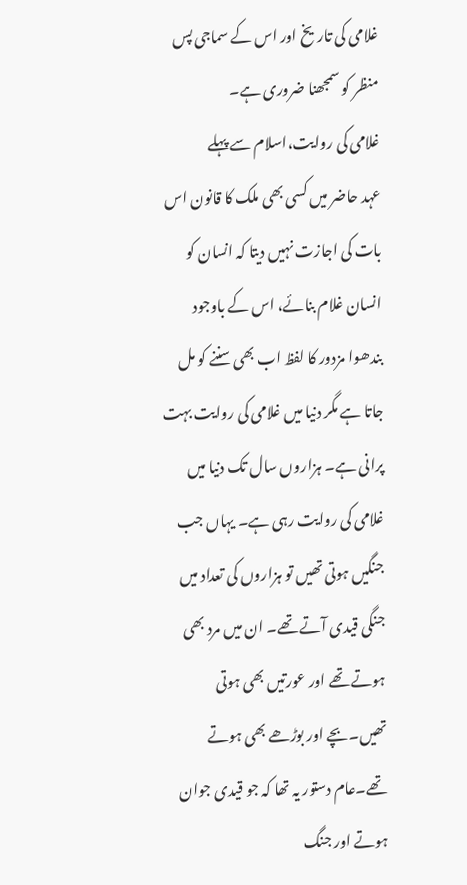غلامی کی تاریخ اور اس کے سماجی پس منظر کو سمجھنا ضروری ہے۔
غلامی کی روایت،اسلام سے پہلے
عہد حاضر میں کسی بھی ملک کا قانون اس بات کی اجازت نہیں دیتا کہ انسان کو انسان غلام بنائے، اس کے باوجود بندھوا مزدور کا لفظ اب بھی سننے کو مل جاتا ہے مگر دنیا میں غلامی کی روایت بہت پرانی ہے۔ ہزاروں سال تک دنیا میں غلامی کی روایت رہی ہے۔ یہاں جب جنگیں ہوتی تھیں تو ہزاروں کی تعداد میں جنگی قیدی آتے تھے۔ ان میں مرد بھی ہوتے تھے اور عورتیں بھی ہوتی تھیں۔بچے اور بوڑھے بھی ہوتے تھے۔عام دستور یہ تھا کہ جو قیدی جوان ہوتے اور جنگ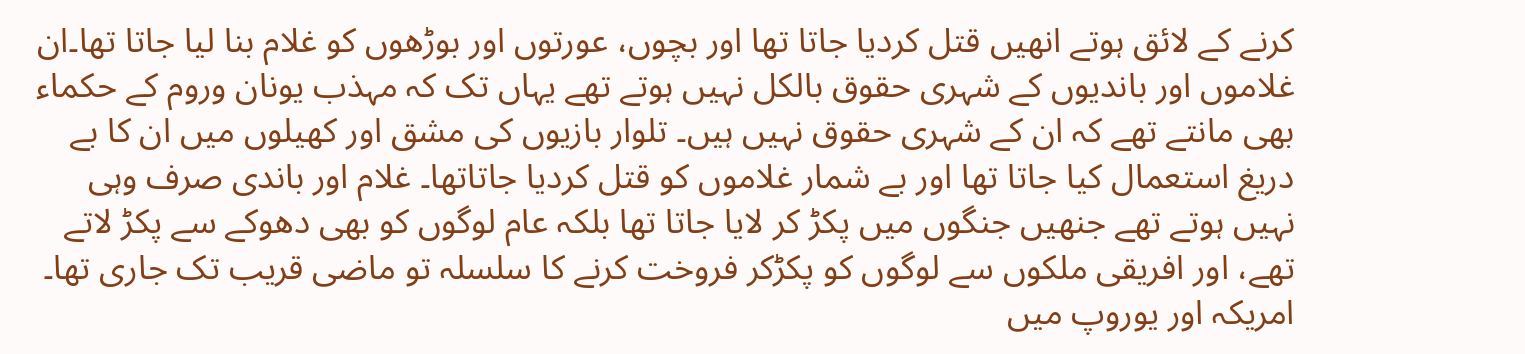کرنے کے لائق ہوتے انھیں قتل کردیا جاتا تھا اور بچوں، عورتوں اور بوڑھوں کو غلام بنا لیا جاتا تھا۔ان غلاموں اور باندیوں کے شہری حقوق بالکل نہیں ہوتے تھے یہاں تک کہ مہذب یونان وروم کے حکماء بھی مانتے تھے کہ ان کے شہری حقوق نہیں ہیں۔ تلوار بازیوں کی مشق اور کھیلوں میں ان کا بے دریغ استعمال کیا جاتا تھا اور بے شمار غلاموں کو قتل کردیا جاتاتھا۔ غلام اور باندی صرف وہی نہیں ہوتے تھے جنھیں جنگوں میں پکڑ کر لایا جاتا تھا بلکہ عام لوگوں کو بھی دھوکے سے پکڑ لاتے تھے، اور افریقی ملکوں سے لوگوں کو پکڑکر فروخت کرنے کا سلسلہ تو ماضی قریب تک جاری تھا۔ امریکہ اور یوروپ میں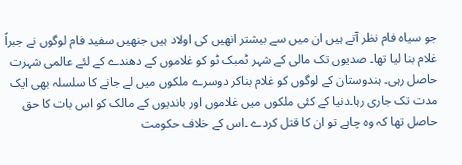جو سیاہ فام نظر آتے ہیں ان میں سے بیشتر انھیں کی اولاد ہیں جنھیں سفید فام لوگوں نے جبراً غلام بنا لیا تھا۔ صدیوں تک مالی کے شہر ٹمبک ٹو کو غلاموں کے دھندے کے لئے عالمی شہرت حاصل رہی۔ ہندوستان کے لوگوں کو غلام بناکر دوسرے ملکوں میں لے جانے کا سلسلہ بھی ایک مدت تک جاری رہا۔دنیا کے کئی ملکوں میں غلاموں اور باندیوں کے مالک کو اس بات کا حق حاصل تھا کہ وہ چاہے تو ان کا قتل کردے ۔اس کے خلاف حکومت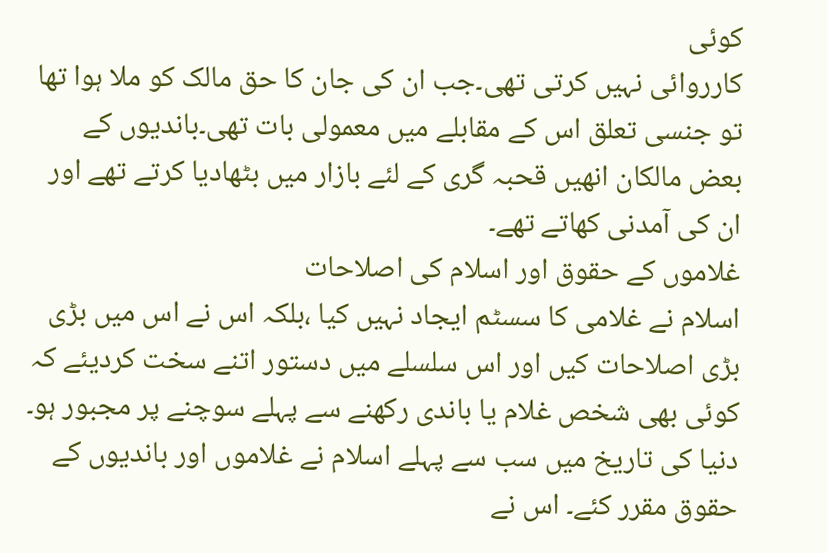کوئی
کارروائی نہیں کرتی تھی۔جب ان کی جان کا حق مالک کو ملا ہوا تھا تو جنسی تعلق اس کے مقابلے میں معمولی بات تھی۔باندیوں کے بعض مالکان انھیں قحبہ گری کے لئے بازار میں بٹھادیا کرتے تھے اور ان کی آمدنی کھاتے تھے۔
غلاموں کے حقوق اور اسلام کی اصلاحات
اسلام نے غلامی کا سسٹم ایجاد نہیں کیا ،بلکہ اس نے اس میں بڑی بڑی اصلاحات کیں اور اس سلسلے میں دستور اتنے سخت کردیئے کہ کوئی بھی شخص غلام یا باندی رکھنے سے پہلے سوچنے پر مجبور ہو۔ دنیا کی تاریخ میں سب سے پہلے اسلام نے غلاموں اور باندیوں کے حقوق مقرر کئے۔ اس نے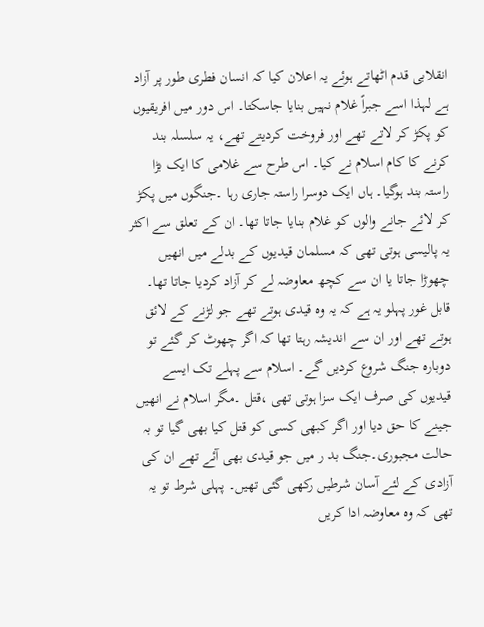انقلابی قدم اٹھاتے ہوئے یہ اعلان کیا کہ انسان فطری طور پر آزاد ہے لہذا اسے جبراً غلام نہیں بنایا جاسکتا۔ اس دور میں افریقیوں کو پکڑ کر لاتے تھے اور فروخت کردیتے تھے، یہ سلسلہ بند کرنے کا کام اسلام نے کیا۔ اس طرح سے غلامی کا ایک بڑا راستہ بند ہوگیا۔ ہاں ایک دوسرا راستہ جاری رہا ۔جنگوں میں پکڑ کر لائے جانے والوں کو غلام بنایا جاتا تھا۔ ان کے تعلق سے اکثر یہ پالیسی ہوتی تھی کہ مسلمان قیدیوں کے بدلے میں انھیں چھوڑا جاتا یا ان سے کچھ معاوضہ لے کر آزاد کردیا جاتا تھا۔ قابل غور پہلو یہ ہے کہ یہ وہ قیدی ہوتے تھے جو لڑنے کے لائق ہوتے تھے اور ان سے اندیشہ رہتا تھا کہ اگر چھوٹ کر گئے تو دوبارہ جنگ شروع کردیں گے۔ اسلام سے پہلے تک ایسے قیدیوں کی صرف ایک سزا ہوتی تھی ،قتل ۔مگر اسلام نے انھیں جینے کا حق دیا اور اگر کبھی کسی کو قتل کیا بھی گیا تو بہ حالت مجبوری۔جنگ بد ر میں جو قیدی بھی آئے تھے ان کی آزادی کے لئے آسان شرطیں رکھی گئی تھیں۔ پہلی شرط تو یہ تھی کہ وہ معاوضہ ادا کریں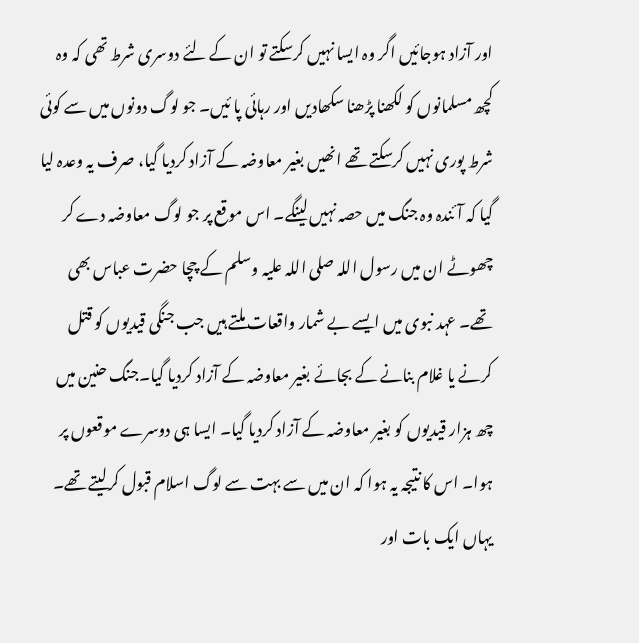اور آزاد ہوجائیں اگر وہ ایسا نہیں کرسکتے تو ان کے لئے دوسری شرط تھی کہ وہ کچھ مسلمانوں کو لکھنا پڑھنا سکھادیں اور رہائی پا ئیں۔ جو لوگ دونوں میں سے کوئی شرط پوری نہیں کرسکتے تھے انھیں بغیر معاوضہ کے آزاد کردیا گیا، صرف یہ وعدہ لیا گیا کہ آئندہ وہ جنگ میں حصہ نہیں لینگے۔ اس موقع پر جو لوگ معاوضہ دے کر چھوٹے ان میں رسول اللہ صلی اللہ علیہ وسلم کے چچا حضرت عباس بھی تھے۔ عہد نبوی میں ایسے بے شمار واقعات ملتے ہیں جب جنگی قیدیوں کو قتل کرنے یا غلام بنانے کے بجائے بغیر معاوضہ کے آزاد کردیا گیا۔جنگ حنین میں چھ ہزار قیدیوں کو بغیر معاوضہ کے آزاد کردیا گیا۔ ایسا ہی دوسرے موقعوں پر ہوا۔ اس کا نتیجہ یہ ہوا کہ ان میں سے بہت سے لوگ اسلام قبول کرلیتے تھے۔ یہاں ایک بات اور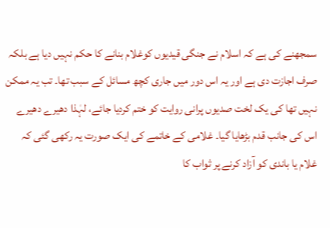سمجھنے کی ہے کہ اسلام نے جنگی قیدیوں کوغلام بنانے کا حکم نہیں دیا ہے بلکہ صرف اجازت دی ہے اور یہ اس دور میں جاری کچھ مسائل کے سبب تھا۔ تب یہ ممکن نہیں تھا کی یک لخت صدیوں پرانی روایت کو ختم کردیا جائے، لہٰذا دھیرے دھیرے اس کی جانب قدم بڑھایا گیا۔ غلامی کے خاتمے کی ایک صورت یہ رکھی گئی کہ غلام یا باندی کو آزاد کرنے پر ثواب کا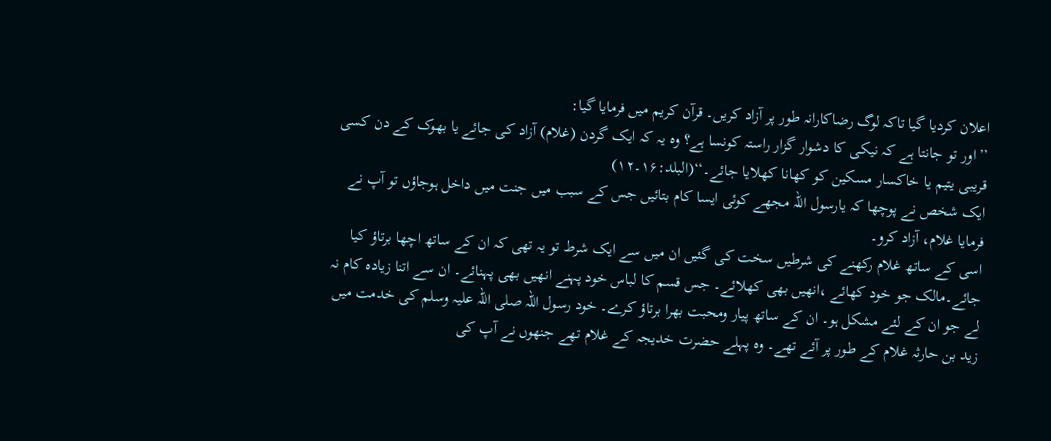اعلان کردیا گیا تاکہ لوگ رضاکارانہ طور پر آزاد کریں۔ قرآن کریم میں فرمایا گیا:
’’اور تو جانتا ہے کہ نیکی کا دشوار گزار راستہ کونسا ہے؟ وہ یہ کہ ایک گردن (غلام) آزاد کی جائے یا بھوک کے دن کسی قریبی یتیم یا خاکسار مسکین کو کھانا کھلایا جائے۔‘‘(البلد:۱۶۔۱۲)
ایک شخص نے پوچھا کہ یارسول اللہ مجھے کوئی ایسا کام بتائیں جس کے سبب میں جنت میں داخل ہوجاؤں تو آپ نے فرمایا غلام، آزاد کرو۔
اسی کے ساتھ غلام رکھنے کی شرطیں سخت کی گئیں ان میں سے ایک شرط تو یہ تھی کہ ان کے ساتھ اچھا برتاؤ کیا جائے۔مالک جو خود کھائے ،انھیں بھی کھلائے۔ جس قسم کا لباس خود پہنے انھیں بھی پہنائے۔ ان سے اتنا زیادہ کام نہ لے جو ان کے لئے مشکل ہو۔ ان کے ساتھ پیار ومحبت بھرا برتاؤ کرے۔ خود رسول اللہ صلی اللہ علیہ وسلم کی خدمت میں زید بن حارثہ غلام کے طور پر آئے تھے۔ وہ پہلے حضرت خدیجہ کے غلام تھے جنھوں نے آپ کی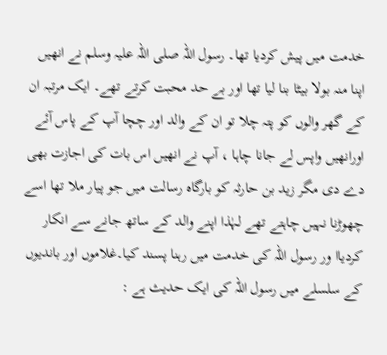خدمت میں پیش کردیا تھا۔ رسول اللہ صلی اللہ علیہ وسلم نے انھیں اپنا منہ بولا بیٹا بنا لیا تھا اور بے حد محبت کرتے تھے۔ ایک مرتبہ ان کے گھر والوں کو پتہ چلا تو ان کے والد اور چچا آپ کے پاس آئے اورانھیں واپس لے جانا چاہا ، آپ نے انھیں اس بات کی اجازت بھی دے دی مگر زید بن حارثہ کو بارگاہ رسالت میں جو پیار ملا تھا اسے چھوڑنا نہیں چاہتے تھے لہٰذا اپنے والد کے ساتھ جانے سے انکار کردیاا ور رسول اللہ کی خدمت میں رہنا پسند کیا۔غلاموں اور باندیوں کے سلسلے میں رسول اللہ کی ایک حدیث ہے :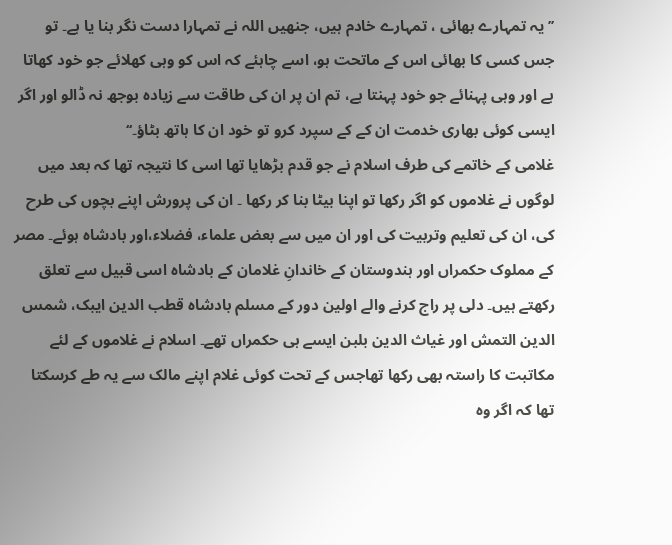’’یہ تمہارے بھائی ، تمہارے خادم ہیں، جنھیں اللہ نے تمہارا دست نگر بنا یا ہے۔ تو جس کسی کا بھائی اس کے ماتحت ہو، اسے چاہئے کہ اس کو وہی کھلائے جو خود کھاتا ہے اور وہی پہنائے جو خود پہنتا ہے، تم ان پر ان کی طاقت سے زیادہ بوجھ نہ ڈالو اور اگر ایسی کوئی بھاری خدمت ان کے کے سپرد کرو تو خود ان کا ہاتھ بٹاؤ۔‘‘
غلامی کے خاتمے کی طرف اسلام نے جو قدم بڑھایا تھا اسی کا نتیجہ تھا کہ بعد میں لوگوں نے غلاموں کو اگر رکھا تو اپنا بیٹا بنا کر رکھا ۔ ان کی پرورش اپنے بچوں کی طرح کی، ان کی تعلیم وتربیت کی اور ان میں سے بعض علماء، فضلاء،اور بادشاہ ہوئے۔ مصر کے مملوک حکمراں اور ہندوستان کے خاندانِ غلامان کے بادشاہ اسی قبیل سے تعلق رکھتے ہیں۔ دلی پر راج کرنے والے اولین دور کے مسلم بادشاہ قطب الدین ایبک، شمس الدین التمش اور غیاث الدین بلبن ایسے ہی حکمراں تھے۔ اسلام نے غلاموں کے لئے مکاتبت کا راستہ بھی رکھا تھاجس کے تحت کوئی غلام اپنے مالک سے یہ طے کرسکتا تھا کہ اگر وہ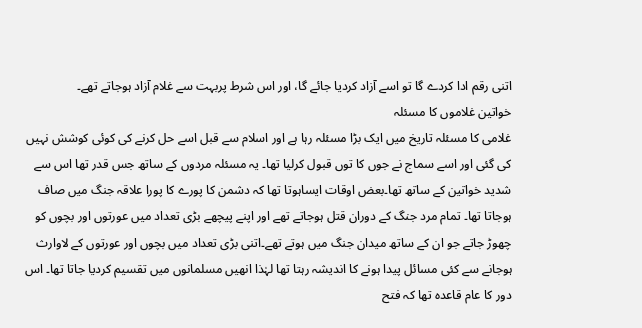اتنی رقم ادا کردے گا تو اسے آزاد کردیا جائے گا، اور اس شرط پربہت سے غلام آزاد ہوجاتے تھے۔
خواتین غلاموں کا مسئلہ
غلامی کا مسئلہ تاریخ میں ایک بڑا مسئلہ رہا ہے اور اسلام سے قبل اسے حل کرنے کی کوئی کوشش نہیں کی گئی اور اسے سماج نے جوں کا توں قبول کرلیا تھا۔ یہ مسئلہ مردوں کے ساتھ جس قدر تھا اس سے شدید خواتین کے ساتھ تھا۔بعض اوقات ایساہوتا تھا کہ دشمن کا پورے کا پورا علاقہ جنگ میں صاف ہوجاتا تھا۔ تمام مرد جنگ کے دوران قتل ہوجاتے تھے اور اپنے پیچھے بڑی تعداد میں عورتوں اور بچوں کو چھوڑ جاتے جو ان کے ساتھ میدان جنگ میں ہوتے تھے۔اتنی بڑی تعداد میں بچوں اور عورتوں کے لاوارث ہوجانے سے کئی مسائل پیدا ہونے کا اندیشہ رہتا تھا لہٰذا انھیں مسلمانوں میں تقسیم کردیا جاتا تھا۔ اس دور کا عام قاعدہ تھا کہ فتح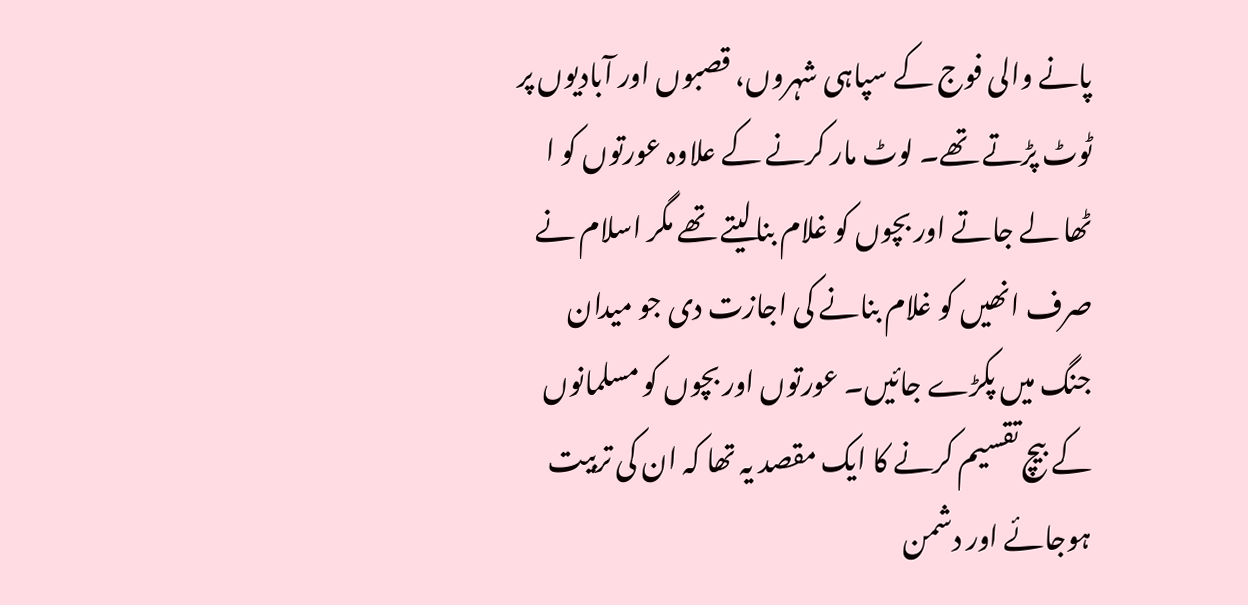پانے والی فوج کے سپاہی شہروں، قصبوں اور آبادیوں پر ٹوٹ پڑتے تھے۔ لوٹ مار کرنے کے علاوہ عورتوں کو ا ٹھا لے جاتے اور بچوں کو غلام بنالیتے تھے مگر اسلام نے صرف انھیں کو غلام بنانے کی اجازت دی جو میدان جنگ میں پکڑے جائیں۔ عورتوں اور بچوں کو مسلمانوں کے بیچ تقسیم کرنے کا ایک مقصد یہ تھا کہ ان کی تربیت ہوجائے اور دشمن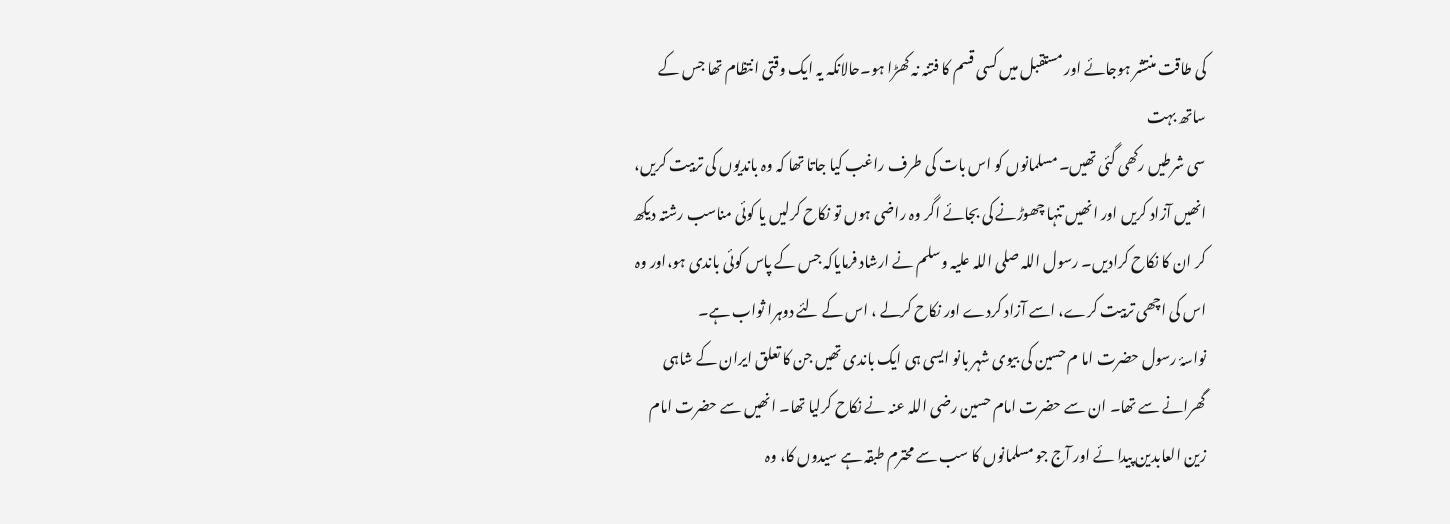کی طاقت منتشر ہوجائے اور مستقبل میں کسی قسم کا فتنہ نہ کھڑا ہو۔حالانکہ یہ ایک وقتی انتظام تھا جس کے ساتھ بہت
سی شرطیں رکھی گئی تھیں۔ مسلمانوں کو اس بات کی طرف راغب کیا جاتا تھا کہ وہ باندیوں کی تربیت کریں، انھیں آزاد کریں اور انھیں تنہا چھوڑنے کی بجائے اگر وہ راضی ہوں تو نکاح کرلیں یا کوئی مناسب رشتہ دیکھ کر ان کا نکاح کرادیں۔ رسول اللہ صلی اللہ علیہ وسلم نے ارشاد فرمایاکہ جس کے پاس کوئی باندی ہو،اور وہ اس کی اچھی تربیت کرے، اسے آزاد کردے اور نکاح کرلے ، اس کے لئے دوہرا ثواب ہے۔
نواسۂ رسول حضرت اما م حسین کی بیوی شہر بانو ایسی ہی ایک باندی تھیں جن کا تعلق ایران کے شاہی گھرانے سے تھا۔ ان سے حضرت امام حسین رضی اللہ عنہ نے نکاح کرلیا تھا۔ انھیں سے حضرت امام زین العابدین پیدا ئے اور آج جو مسلمانوں کا سب سے محترم طبقہ ہے سیدوں کا، وہ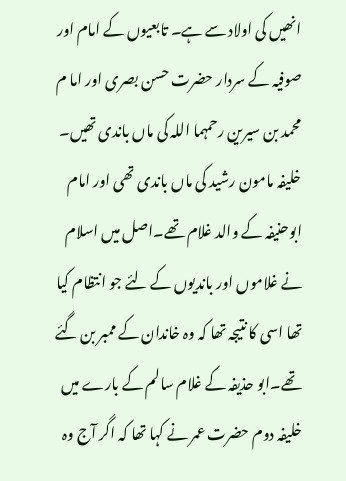انھیں کی اولاد سے ہے۔ تابعیوں کے امام اور صوفیہ کے سردار حضرت حسن بصری اور اما م محمد بن سیرین رحمہما اللہ کی ماں باندی تھیں۔ خلیفہ مامون رشید کی ماں باندی تھی اور امام ابوحنیفہ کے والد غلام تھے۔اصل میں اسلام نے غلاموں اور باندیوں کے لئے جو انتظام کیا تھا اسی کا نتیجہ تھا کہ وہ خاندان کے ممبر بن گئے تھے۔ابو حذیفہ کے غلام سالم کے بارے میں خلیفہ دوم حضرت عمر نے کہا تھا کہ اگر آج وہ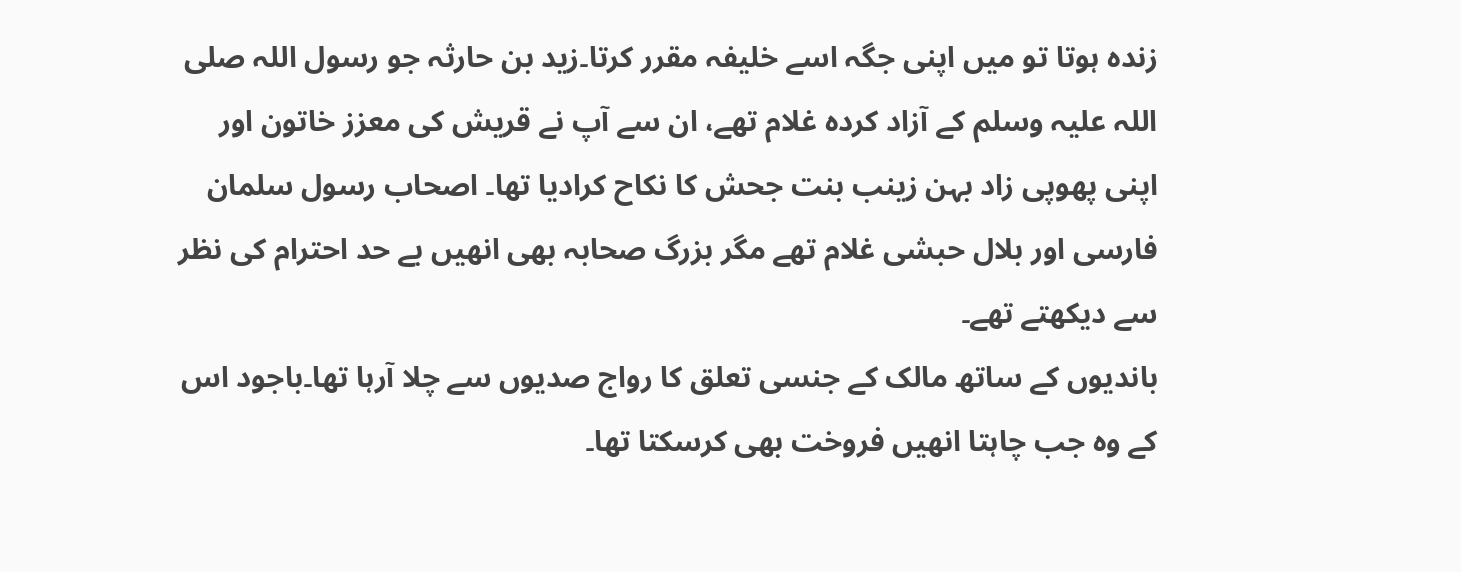زندہ ہوتا تو میں اپنی جگہ اسے خلیفہ مقرر کرتا۔زید بن حارثہ جو رسول اللہ صلی اللہ علیہ وسلم کے آزاد کردہ غلام تھے، ان سے آپ نے قریش کی معزز خاتون اور اپنی پھوپی زاد بہن زینب بنت جحش کا نکاح کرادیا تھا۔ اصحاب رسول سلمان فارسی اور بلال حبشی غلام تھے مگر بزرگ صحابہ بھی انھیں بے حد احترام کی نظر سے دیکھتے تھے۔
باندیوں کے ساتھ مالک کے جنسی تعلق کا رواج صدیوں سے چلا آرہا تھا۔باجود اس کے وہ جب چاہتا انھیں فروخت بھی کرسکتا تھا۔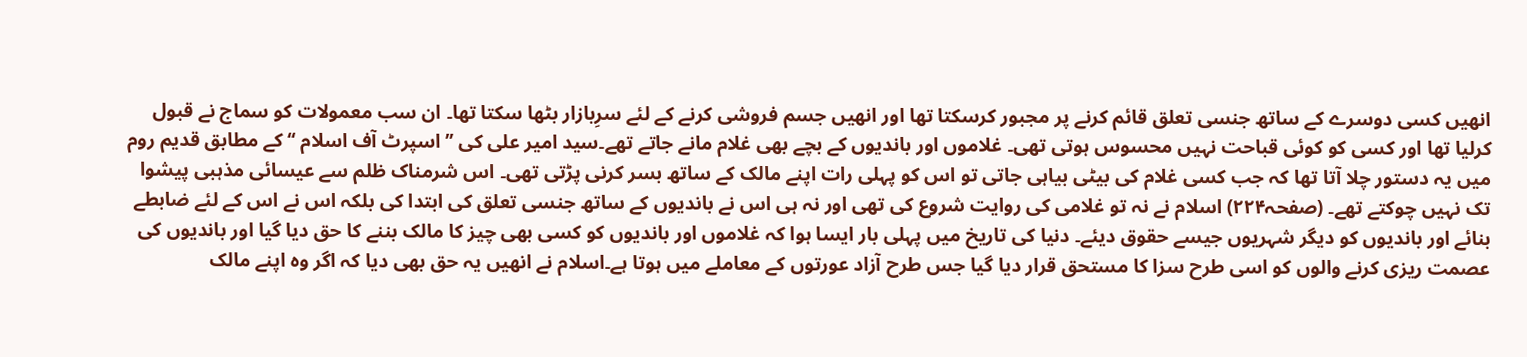انھیں کسی دوسرے کے ساتھ جنسی تعلق قائم کرنے پر مجبور کرسکتا تھا اور انھیں جسم فروشی کرنے کے لئے سرِبازار بٹھا سکتا تھا۔ ان سب معمولات کو سماج نے قبول کرلیا تھا اور کسی کو کوئی قباحت نہیں محسوس ہوتی تھی۔ غلاموں اور باندیوں کے بچے بھی غلام مانے جاتے تھے۔سید امیر علی کی ’’اسپرٹ آف اسلام ‘‘ کے مطابق قدیم روم میں یہ دستور چلا آتا تھا کہ جب کسی غلام کی بیٹی بیاہی جاتی تو اس کو پہلی رات اپنے مالک کے ساتھ بسر کرنی پڑتی تھی۔ اس شرمناک ظلم سے عیسائی مذہبی پیشوا تک نہیں چوکتے تھے۔ (صفحہ۲۲۴) اسلام نے نہ تو غلامی کی روایت شروع کی تھی اور نہ ہی اس نے باندیوں کے ساتھ جنسی تعلق کی ابتدا کی بلکہ اس نے اس کے لئے ضابطے بنائے اور باندیوں کو دیگر شہریوں جیسے حقوق دیئے۔ دنیا کی تاریخ میں پہلی بار ایسا ہوا کہ غلاموں اور باندیوں کو کسی بھی چیز کا مالک بننے کا حق دیا گیا اور باندیوں کی عصمت ریزی کرنے والوں کو اسی طرح سزا کا مستحق قرار دیا گیا جس طرح آزاد عورتوں کے معاملے میں ہوتا ہے۔اسلام نے انھیں یہ حق بھی دیا کہ اگر وہ اپنے مالک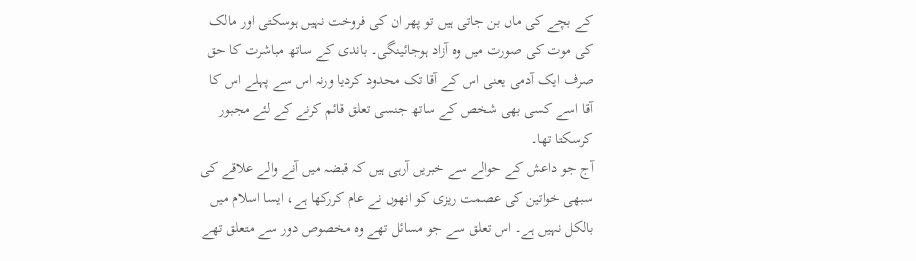کے بچے کی ماں بن جاتی ہیں تو پھر ان کی فروخت نہیں ہوسکتی اور مالک کی موت کی صورت میں وہ آزاد ہوجائینگی۔ باندی کے ساتھ مباشرت کا حق صرف ایک آدمی یعنی اس کے آقا تک محدود کردیا ورنہ اس سے پہلے اس کا آقا اسے کسی بھی شخص کے ساتھ جنسی تعلق قائم کرنے کے لئے مجبور کرسکتا تھا۔
آج جو داعش کے حوالے سے خبریں آرہی ہیں کہ قبضہ میں آنے والے علاقے کی سبھی خواتین کی عصمت ریزی کو انھوں نے عام کررکھا ہے، ایسا اسلام میں بالکل نہیں ہے۔ اس تعلق سے جو مسائل تھے وہ مخصوص دور سے متعلق تھے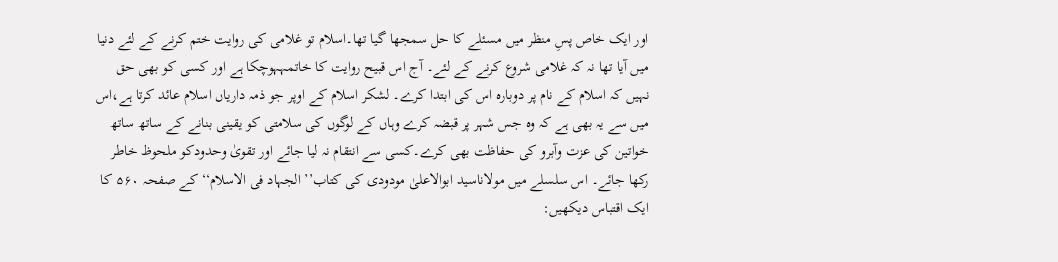اور ایک خاص پسِ منظر میں مسئلے کا حل سمجھا گیا تھا۔اسلام تو غلامی کی روایت ختم کرنے کے لئے دنیا میں آیا تھا نہ کہ غلامی شروع کرنے کے لئے۔ آج اس قبیح روایت کا خاتمہہوچکا ہے اور کسی کو بھی حق نہیں کہ اسلام کے نام پر دوبارہ اس کی ابتدا کرے۔ لشکر اسلام کے اوپر جو ذمہ داریاں اسلام عائد کرتا ہے،اس میں سے یہ بھی ہے کہ وہ جس شہر پر قبضہ کرے وہاں کے لوگوں کی سلامتی کو یقینی بنانے کے ساتھ ساتھ خواتین کی عزت وآبرو کی حفاظت بھی کرے۔کسی سے انتقام نہ لیا جائے اور تقویٰ وحدودکو ملحوظ خاطر رکھا جائے۔ اس سلسلے میں مولاناسید ابوالاعلیٰ مودودی کی کتاب’’ الجہاد فی الاسلام‘‘ کے صفحہ ۵۶۰ کا ایک اقتباس دیکھیں: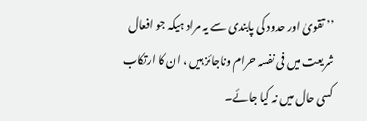’’ تقویٰ اور حدود کی پابندی سے یہ مراد ہیکہ جو افعال شریعت میں فی نفسہ حرام وناجائز ہیں ، ان کا ارتکاب کسی حال میں نہ کیا جائے۔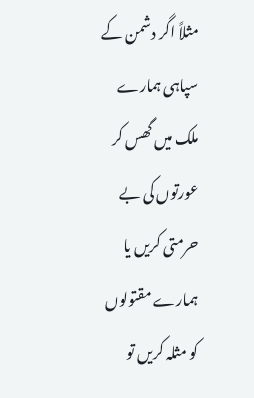مثلاً اگر دشمن کے سپاہی ہمارے ملک میں گھس کر عورتوں کی بے حرمتی کریں یا ہمارے مقتولوں کو مثلہ کریں تو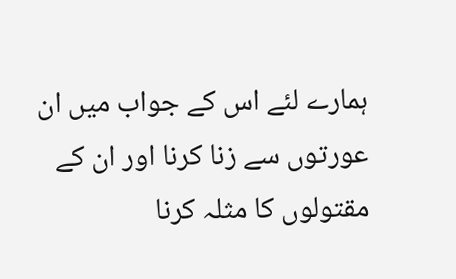ہمارے لئے اس کے جواب میں ان عورتوں سے زنا کرنا اور ان کے مقتولوں کا مثلہ کرنا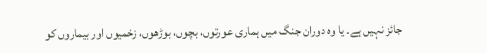جائز نہیں ہے۔ یا وہ دوران جنگ میں ہماری عورتوں، بچوں، بوڑھوں، زخمیوں اور بیماروں کو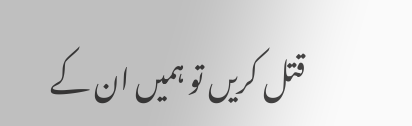قتل کریں تو ہمیں ان کے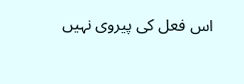اس فعل کی پیروی نہیں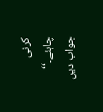کرنی چاہئے۔‘‘
جواب دیں